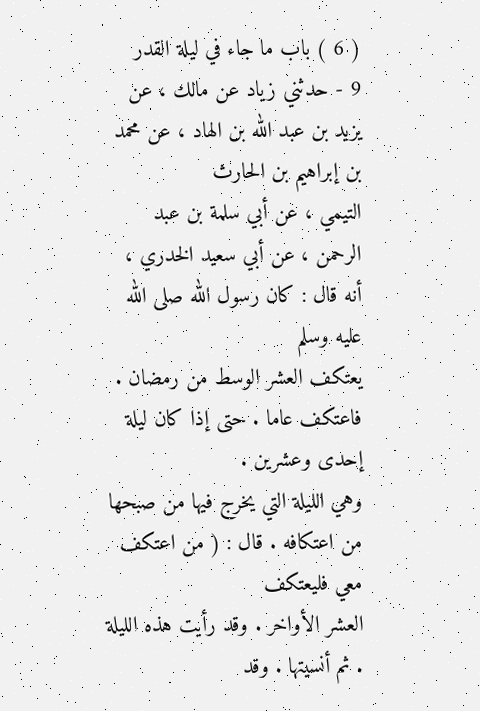( 6 ) باب ما جاء في ليلة القدر
9 - حدثني زياد عن مالك ، عن يزيد بن عبد الله بن الهاد ، عن محمد بن إبراهيم بن الحارث
التيمي ، عن أبي سلمة بن عبد الرحمن ، عن أبي سعيد الخدري ، أنه قال : كان رسول الله صلى الله عليه وسلم
يعتكف العشر الوسط من رمضان . فاعتكف عاما . حتى إذا كان ليلة إحدى وعشرين .
وهي الليلة التي يخرج فيها من صبحها من اعتكافه . قال : ( من اعتكف معي فليعتكف
العشر الأواخر . وقد رأيت هذه الليلة . ثم أنسيتها . وقد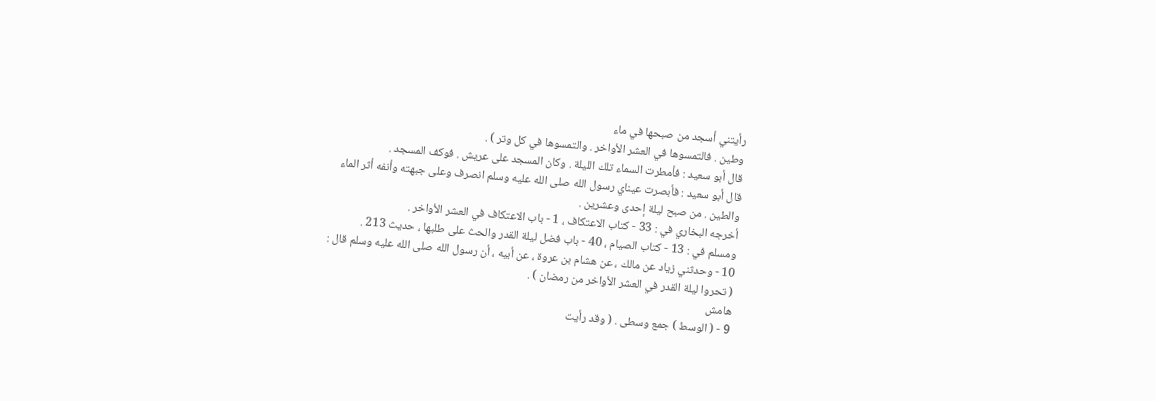رأيتني أسجد من صبحها في ماء
وطين . فالتمسوها في العشر الأواخر . والتمسوها في كل وتر ) .
قال أبو سعيد : فأمطرت السماء تلك الليلة . وكان المسجد على عريش . فوكف المسجد .
قال أبو سعيد : فأبصرت عيناي رسول الله صلى الله عليه وسلم انصرف وعلى جبهته وأنفه أثر الماء
والطين . من صبح ليلة إحدى وعشرين .
أخرجه البخاري في : 33 - كتاب الاعتكاف ، 1 - باب الاعتكاف في العشر الأواخر .
ومسلم في : 13 - كتاب الصيام ، 40 - باب فضل ليلة القدر والحث على طلبها ، حديث 213 .
10 - وحدثني زياد عن مالك ، عن هشام بن عروة ، عن أبيه ، أن رسول الله صلى الله عليه وسلم قال :
( تحروا ليلة القدر في العشر الأواخر من رمضان ) .
هامش
9 - ( الوسط ) جمع وسطى . ( وقد رأيت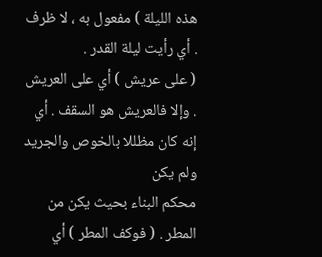هذه الليلة ) مفعول به ، لا ظرف . أي رأيت ليلة القدر .
( على عريش ) أي على العريش . وإلا فالعريش هو السقف . أي إنه كان مظللا بالخوص والجريد ولم يكن
محكم البناء بحيث يكن من المطر . ( فوكف المطر ) أي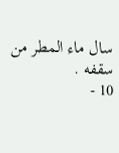سال ماء المطر من سقفه .
10 -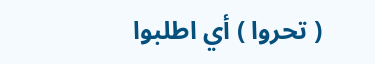( تحروا ) أي اطلبوا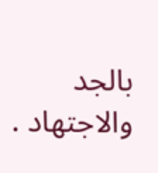بالجد والاجتهاد .